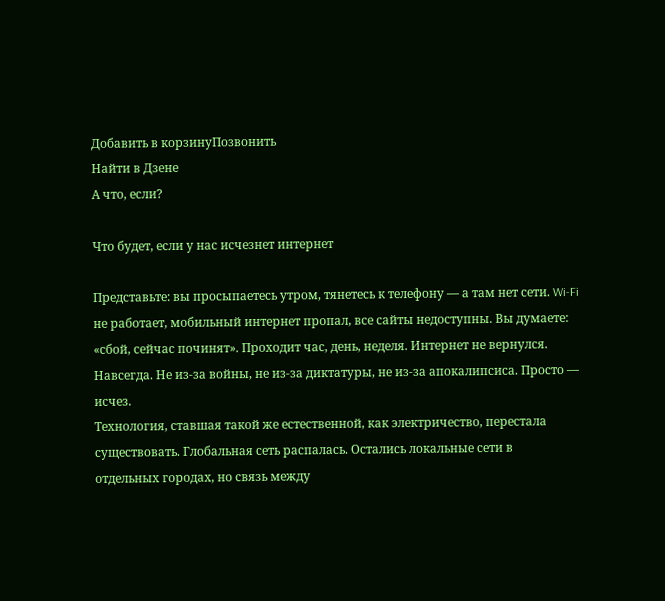Добавить в корзинуПозвонить
Найти в Дзене
А что, если?

Что будет, если у нас исчезнет интернет

Представьте: вы просыпаетесь утром, тянетесь к телефону — а там нет сети. Wi-Fi не работает, мобильный интернет пропал, все сайты недоступны. Вы думаете: «сбой, сейчас починят». Проходит час, день, неделя. Интернет не вернулся. Навсегда. Не из-за войны, не из-за диктатуры, не из-за апокалипсиса. Просто — исчез.
Технология, ставшая такой же естественной, как электричество, перестала
существовать. Глобальная сеть распалась. Остались локальные сети в
отдельных городах, но связь между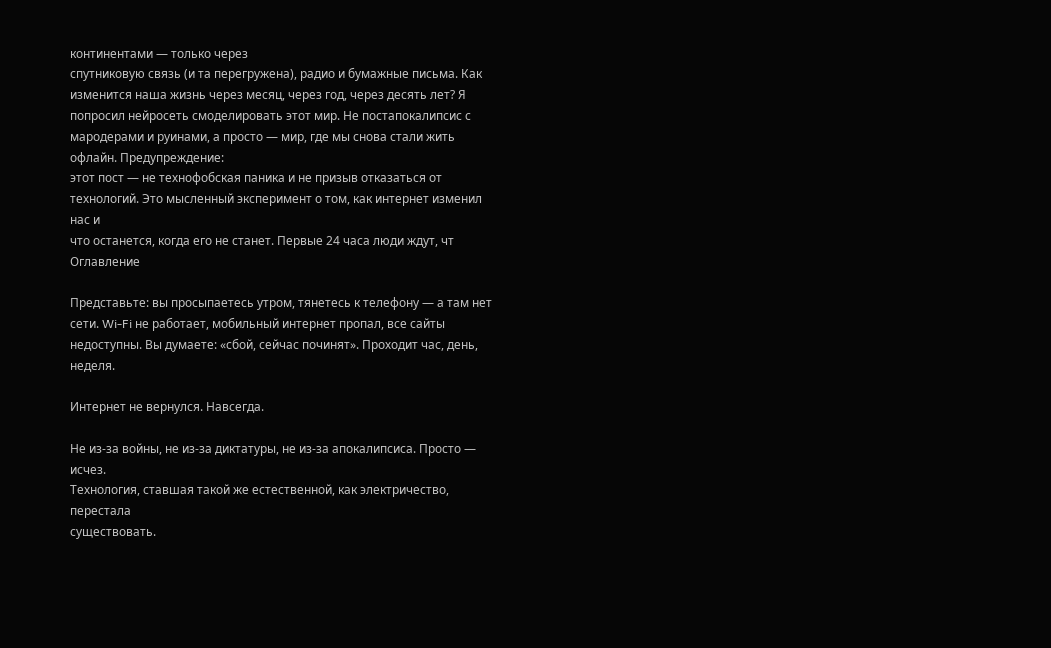континентами — только через
спутниковую связь (и та перегружена), радио и бумажные письма. Как изменится наша жизнь через месяц, через год, через десять лет? Я попросил нейросеть смоделировать этот мир. Не постапокалипсис с мародерами и руинами, а просто — мир, где мы снова стали жить офлайн. Предупреждение:
этот пост — не технофобская паника и не призыв отказаться от
технологий. Это мысленный эксперимент о том, как интернет изменил нас и
что останется, когда его не станет. Первые 24 часа люди ждут, чт
Оглавление

Представьте: вы просыпаетесь утром, тянетесь к телефону — а там нет сети. Wi-Fi не работает, мобильный интернет пропал, все сайты недоступны. Вы думаете: «сбой, сейчас починят». Проходит час, день, неделя.

Интернет не вернулся. Навсегда.

Не из-за войны, не из-за диктатуры, не из-за апокалипсиса. Просто — исчез.
Технология, ставшая такой же естественной, как электричество, перестала
существовать.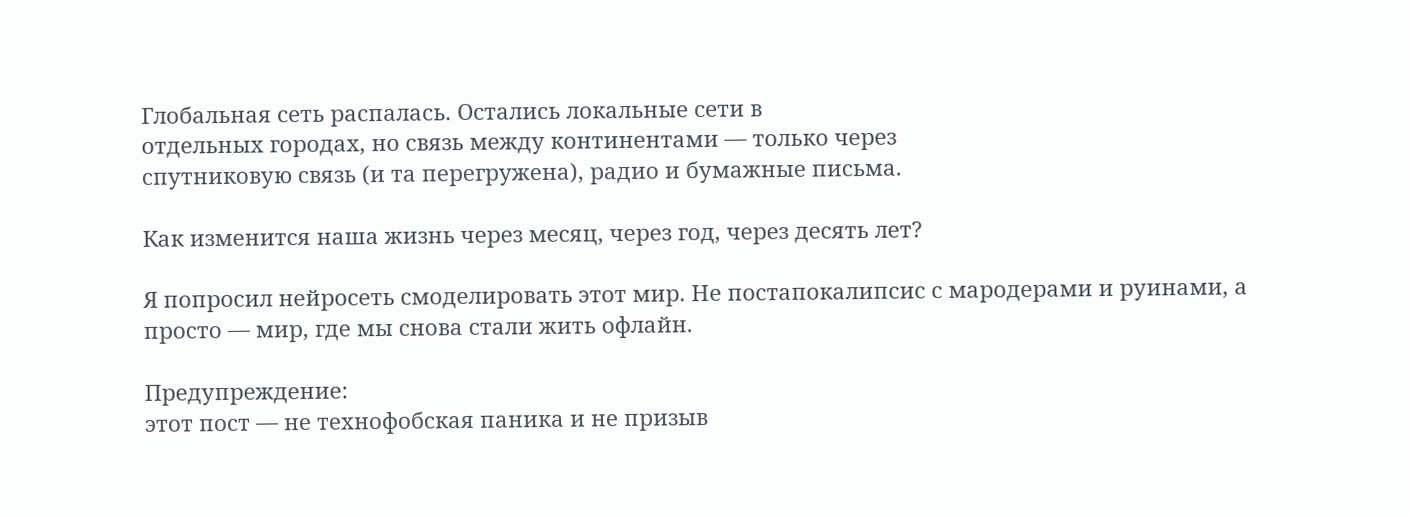Глобальная сеть распалась. Остались локальные сети в
отдельных городах, но связь между континентами — только через
спутниковую связь (и та перегружена), радио и бумажные письма.

Как изменится наша жизнь через месяц, через год, через десять лет?

Я попросил нейросеть смоделировать этот мир. Не постапокалипсис с мародерами и руинами, а просто — мир, где мы снова стали жить офлайн.

Предупреждение:
этот пост — не технофобская паника и не призыв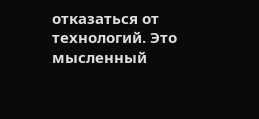отказаться от
технологий. Это мысленный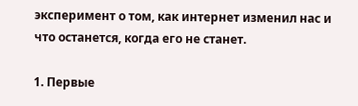эксперимент о том, как интернет изменил нас и
что останется, когда его не станет.

1. Первые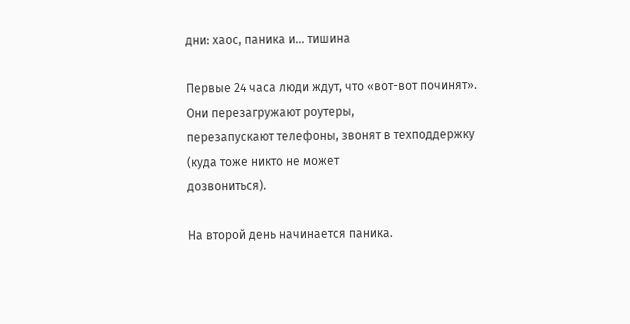дни: хаос, паника и… тишина

Первые 24 часа люди ждут, что «вот-вот починят». Они перезагружают роутеры,
перезапускают телефоны, звонят в техподдержку (куда тоже никто не может
дозвониться).

На второй день начинается паника.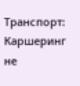Транспорт:
Каршеринг не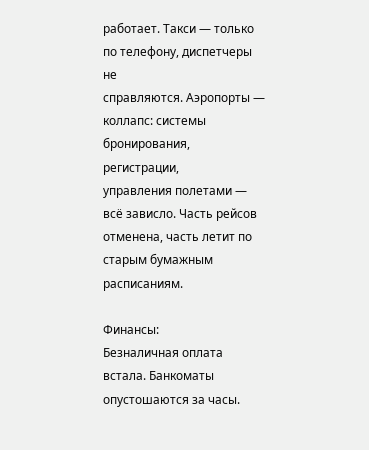работает. Такси — только по телефону, диспетчеры не
справляются. Аэропорты — коллапс: системы бронирования, регистрации,
управления полетами — всё зависло. Часть рейсов отменена, часть летит по
старым бумажным расписаниям.

Финансы:
Безналичная оплата встала. Банкоматы опустошаются за часы.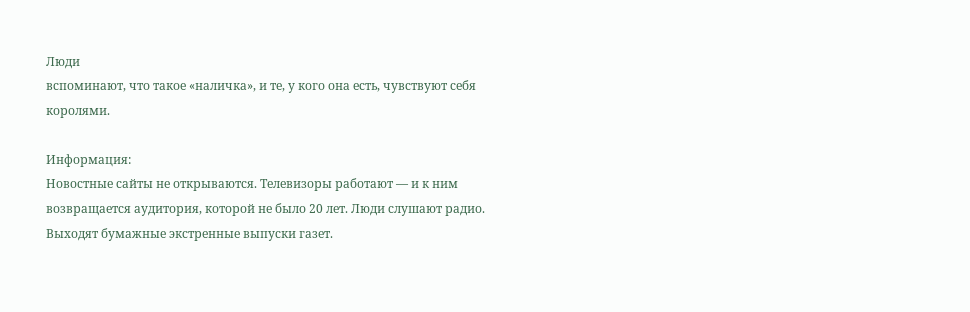Люди
вспоминают, что такое «наличка», и те, у кого она есть, чувствуют себя
королями.

Информация:
Новостные сайты не открываются. Телевизоры работают — и к ним
возвращается аудитория, которой не было 20 лет. Люди слушают радио.
Выходят бумажные экстренные выпуски газет.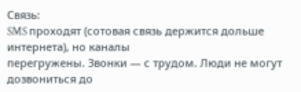Связь:
SMS проходят (сотовая связь держится дольше интернета), но каналы
перегружены. Звонки — с трудом. Люди не могут дозвониться до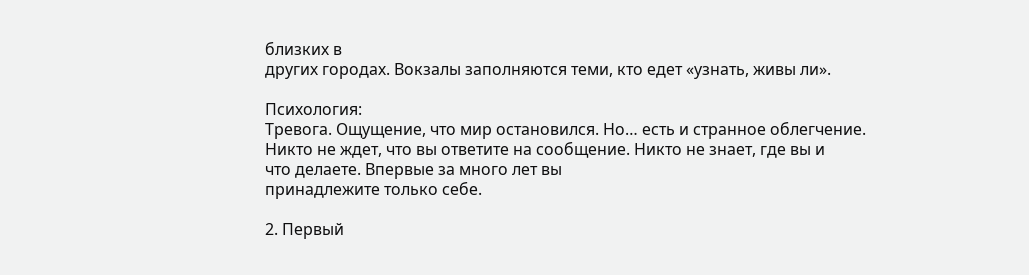близких в
других городах. Вокзалы заполняются теми, кто едет «узнать, живы ли».

Психология:
Тревога. Ощущение, что мир остановился. Но… есть и странное облегчение.
Никто не ждет, что вы ответите на сообщение. Никто не знает, где вы и
что делаете. Впервые за много лет вы
принадлежите только себе.

2. Первый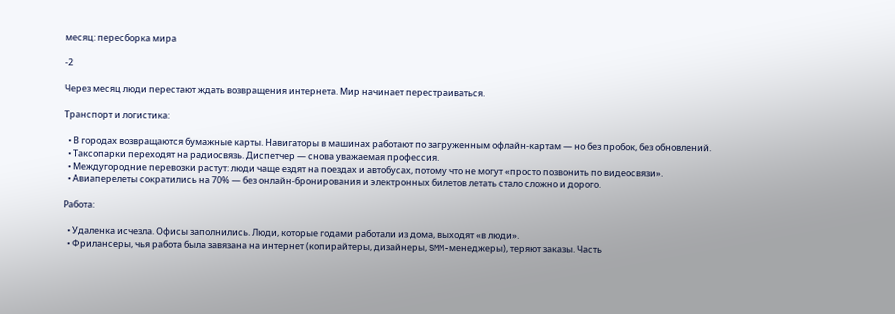месяц: пересборка мира

-2

Через месяц люди перестают ждать возвращения интернета. Мир начинает перестраиваться.

Транспорт и логистика:

  • В городах возвращаются бумажные карты. Навигаторы в машинах работают по загруженным офлайн-картам — но без пробок, без обновлений.
  • Таксопарки переходят на радиосвязь. Диспетчер — снова уважаемая профессия.
  • Междугородние перевозки растут: люди чаще ездят на поездах и автобусах, потому что не могут «просто позвонить по видеосвязи».
  • Авиаперелеты сократились на 70% — без онлайн-бронирования и электронных билетов летать стало сложно и дорого.

Работа:

  • Удаленка исчезла. Офисы заполнились. Люди, которые годами работали из дома, выходят «в люди».
  • Фрилансеры, чья работа была завязана на интернет (копирайтеры, дизайнеры, SMM-менеджеры), теряют заказы. Часть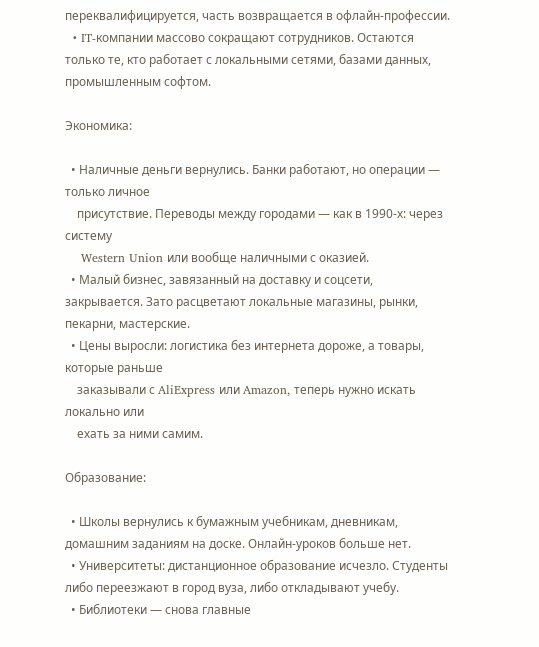переквалифицируется, часть возвращается в офлайн-профессии.
  • IT-компании массово сокращают сотрудников. Остаются только те, кто работает с локальными сетями, базами данных, промышленным софтом.

Экономика:

  • Наличные деньги вернулись. Банки работают, но операции — только личное
    присутствие. Переводы между городами — как в 1990-х: через систему
    Western Union или вообще наличными с оказией.
  • Малый бизнес, завязанный на доставку и соцсети, закрывается. Зато расцветают локальные магазины, рынки, пекарни, мастерские.
  • Цены выросли: логистика без интернета дороже, а товары, которые раньше
    заказывали с AliExpress или Amazon, теперь нужно искать локально или
    ехать за ними самим.

Образование:

  • Школы вернулись к бумажным учебникам, дневникам, домашним заданиям на доске. Онлайн-уроков больше нет.
  • Университеты: дистанционное образование исчезло. Студенты либо переезжают в город вуза, либо откладывают учебу.
  • Библиотеки — снова главные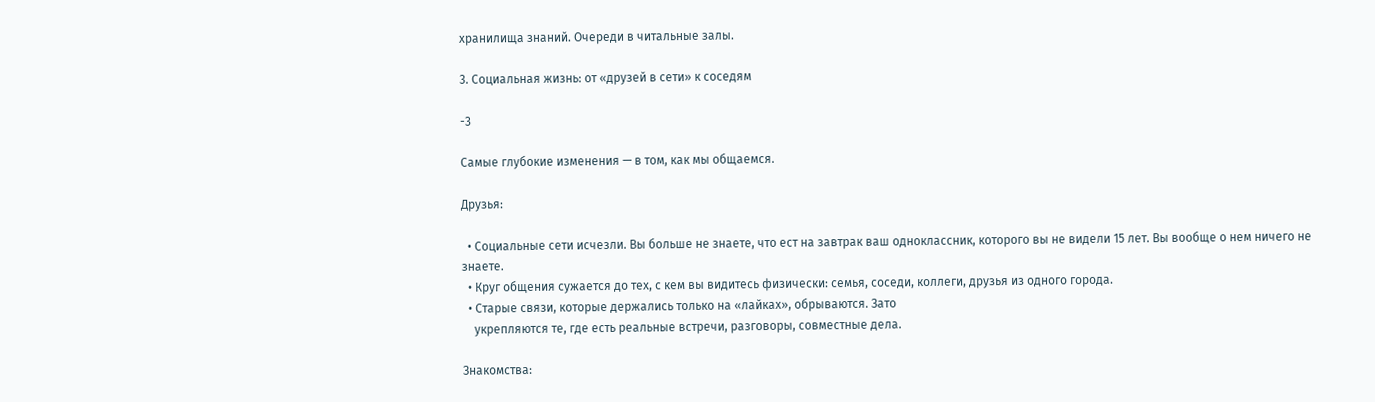хранилища знаний. Очереди в читальные залы.

3. Социальная жизнь: от «друзей в сети» к соседям

-3

Самые глубокие изменения — в том, как мы общаемся.

Друзья:

  • Социальные сети исчезли. Вы больше не знаете, что ест на завтрак ваш одноклассник, которого вы не видели 15 лет. Вы вообще о нем ничего не знаете.
  • Круг общения сужается до тех, с кем вы видитесь физически: семья, соседи, коллеги, друзья из одного города.
  • Старые связи, которые держались только на «лайках», обрываются. Зато
    укрепляются те, где есть реальные встречи, разговоры, совместные дела.

Знакомства: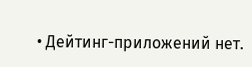• Дейтинг-приложений нет.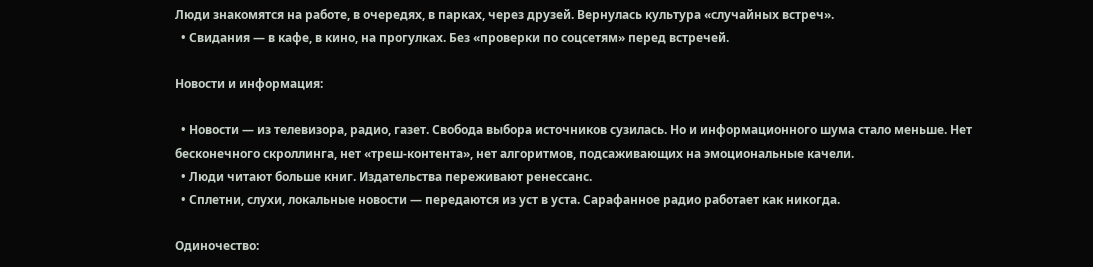Люди знакомятся на работе, в очередях, в парках, через друзей. Вернулась культура «случайных встреч».
  • Свидания — в кафе, в кино, на прогулках. Без «проверки по соцсетям» перед встречей.

Новости и информация:

  • Новости — из телевизора, радио, газет. Свобода выбора источников сузилась. Но и информационного шума стало меньше. Нет бесконечного скроллинга, нет «треш-контента», нет алгоритмов, подсаживающих на эмоциональные качели.
  • Люди читают больше книг. Издательства переживают ренессанс.
  • Сплетни, слухи, локальные новости — передаются из уст в уста. Сарафанное радио работает как никогда.

Одиночество: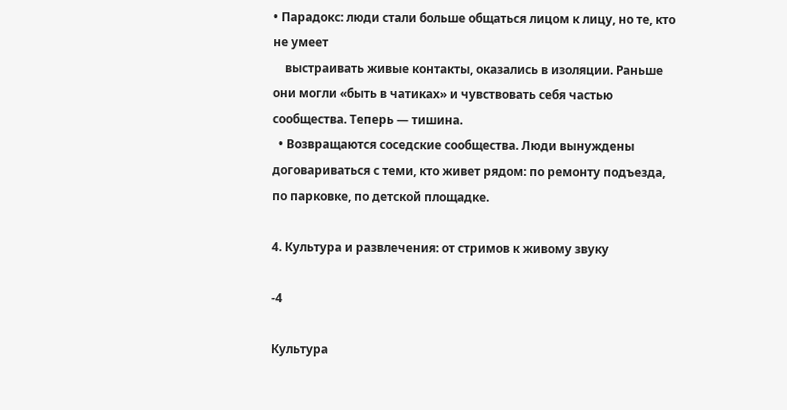• Парадокс: люди стали больше общаться лицом к лицу, но те, кто не умеет
    выстраивать живые контакты, оказались в изоляции. Раньше они могли «быть в чатиках» и чувствовать себя частью сообщества. Теперь — тишина.
  • Возвращаются соседские сообщества. Люди вынуждены договариваться с теми, кто живет рядом: по ремонту подъезда, по парковке, по детской площадке.

4. Культура и развлечения: от стримов к живому звуку

-4

Культура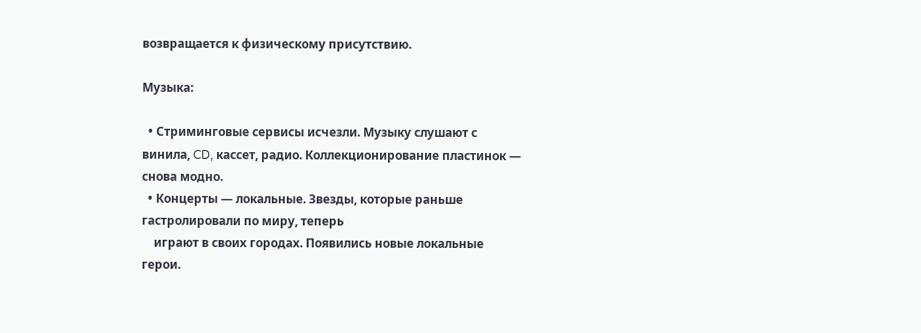возвращается к физическому присутствию.

Музыка:

  • Стриминговые сервисы исчезли. Музыку слушают с винила, CD, кассет, радио. Коллекционирование пластинок — снова модно.
  • Концерты — локальные. Звезды, которые раньше гастролировали по миру, теперь
    играют в своих городах. Появились новые локальные герои.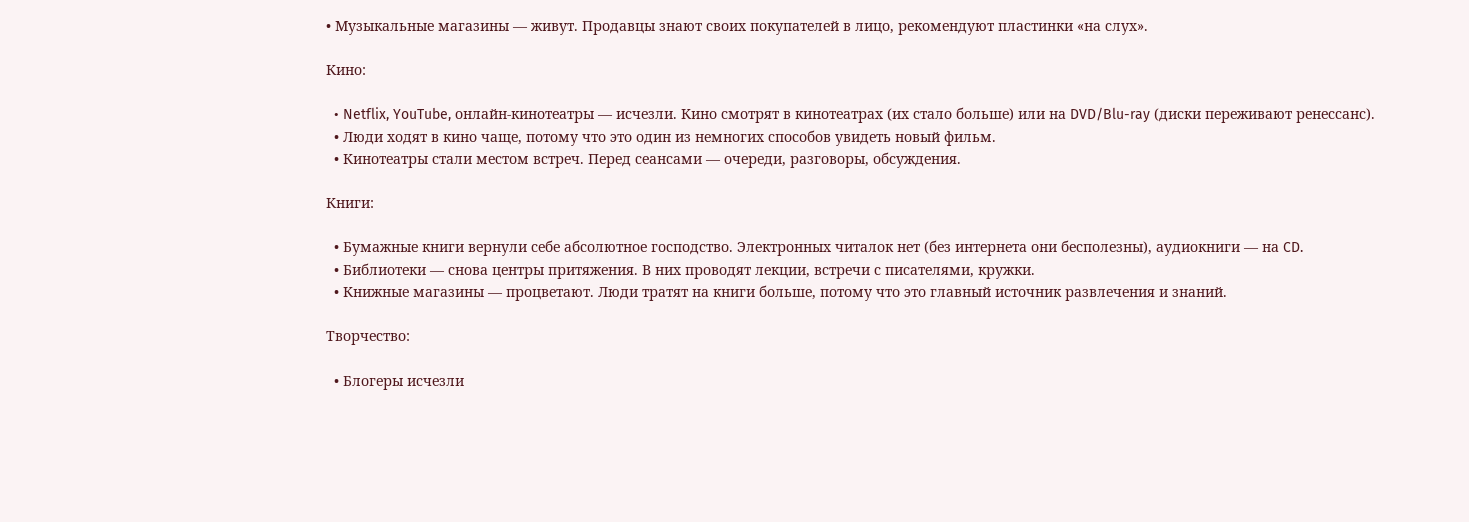• Музыкальные магазины — живут. Продавцы знают своих покупателей в лицо, рекомендуют пластинки «на слух».

Кино:

  • Netflix, YouTube, онлайн-кинотеатры — исчезли. Кино смотрят в кинотеатрах (их стало больше) или на DVD/Blu-ray (диски переживают ренессанс).
  • Люди ходят в кино чаще, потому что это один из немногих способов увидеть новый фильм.
  • Кинотеатры стали местом встреч. Перед сеансами — очереди, разговоры, обсуждения.

Книги:

  • Бумажные книги вернули себе абсолютное господство. Электронных читалок нет (без интернета они бесполезны), аудиокниги — на CD.
  • Библиотеки — снова центры притяжения. В них проводят лекции, встречи с писателями, кружки.
  • Книжные магазины — процветают. Люди тратят на книги больше, потому что это главный источник развлечения и знаний.

Творчество:

  • Блогеры исчезли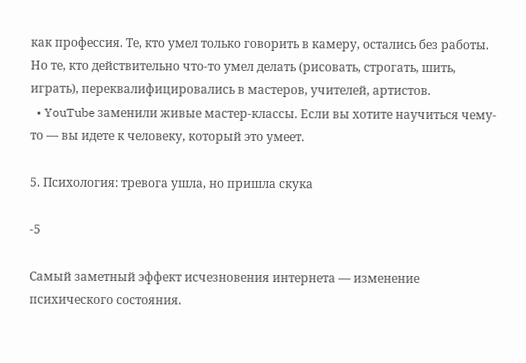как профессия. Те, кто умел только говорить в камеру, остались без работы. Но те, кто действительно что-то умел делать (рисовать, строгать, шить, играть), переквалифицировались в мастеров, учителей, артистов.
  • YouTube заменили живые мастер-классы. Если вы хотите научиться чему-то — вы идете к человеку, который это умеет.

5. Психология: тревога ушла, но пришла скука

-5

Самый заметный эффект исчезновения интернета — изменение психического состояния.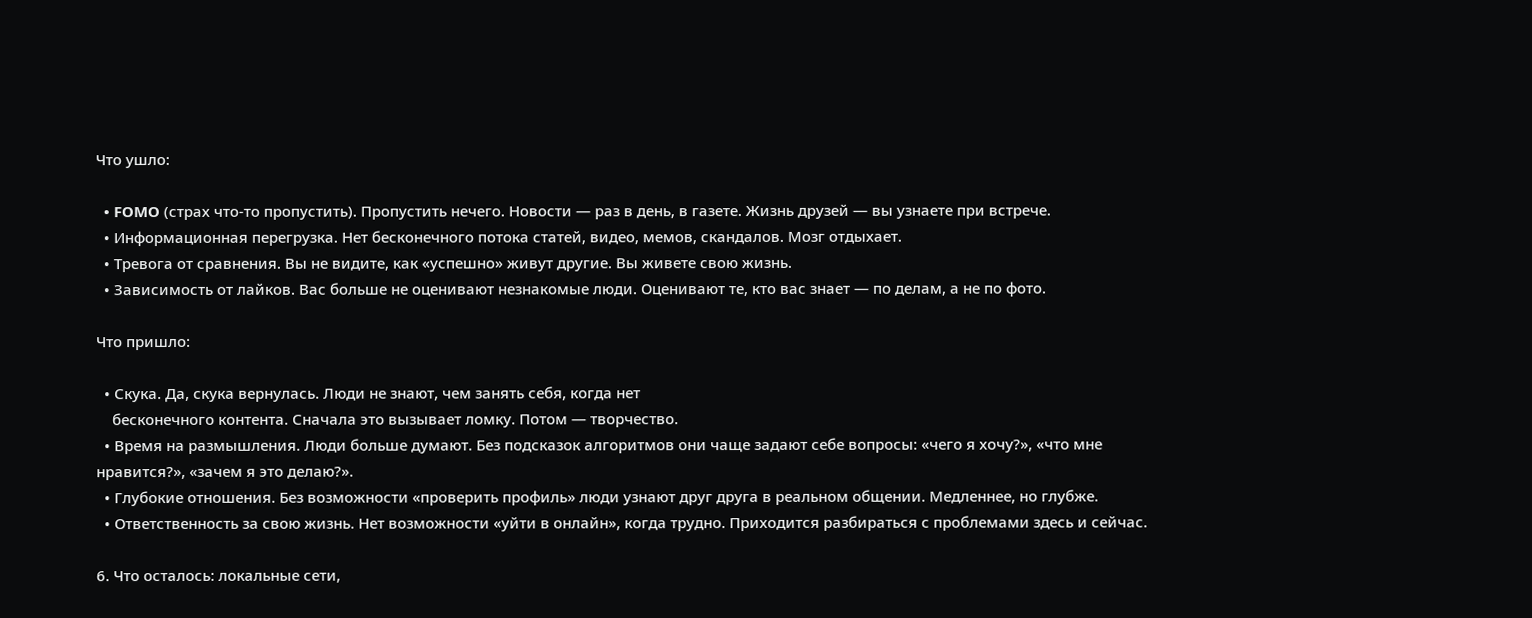Что ушло:

  • FOMO (страх что-то пропустить). Пропустить нечего. Новости — раз в день, в газете. Жизнь друзей — вы узнаете при встрече.
  • Информационная перегрузка. Нет бесконечного потока статей, видео, мемов, скандалов. Мозг отдыхает.
  • Тревога от сравнения. Вы не видите, как «успешно» живут другие. Вы живете свою жизнь.
  • Зависимость от лайков. Вас больше не оценивают незнакомые люди. Оценивают те, кто вас знает — по делам, а не по фото.

Что пришло:

  • Скука. Да, скука вернулась. Люди не знают, чем занять себя, когда нет
    бесконечного контента. Сначала это вызывает ломку. Потом — творчество.
  • Время на размышления. Люди больше думают. Без подсказок алгоритмов они чаще задают себе вопросы: «чего я хочу?», «что мне нравится?», «зачем я это делаю?».
  • Глубокие отношения. Без возможности «проверить профиль» люди узнают друг друга в реальном общении. Медленнее, но глубже.
  • Ответственность за свою жизнь. Нет возможности «уйти в онлайн», когда трудно. Приходится разбираться с проблемами здесь и сейчас.

6. Что осталось: локальные сети,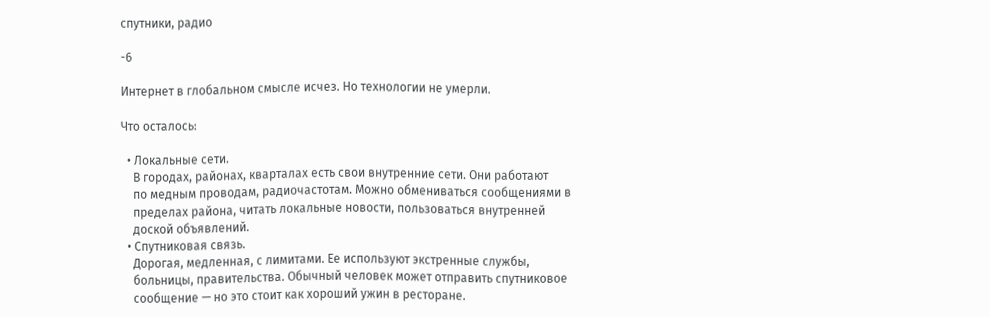спутники, радио

-6

Интернет в глобальном смысле исчез. Но технологии не умерли.

Что осталось:

  • Локальные сети.
    В городах, районах, кварталах есть свои внутренние сети. Они работают
    по медным проводам, радиочастотам. Можно обмениваться сообщениями в
    пределах района, читать локальные новости, пользоваться внутренней
    доской объявлений.
  • Спутниковая связь.
    Дорогая, медленная, с лимитами. Ее используют экстренные службы,
    больницы, правительства. Обычный человек может отправить спутниковое
    сообщение — но это стоит как хороший ужин в ресторане.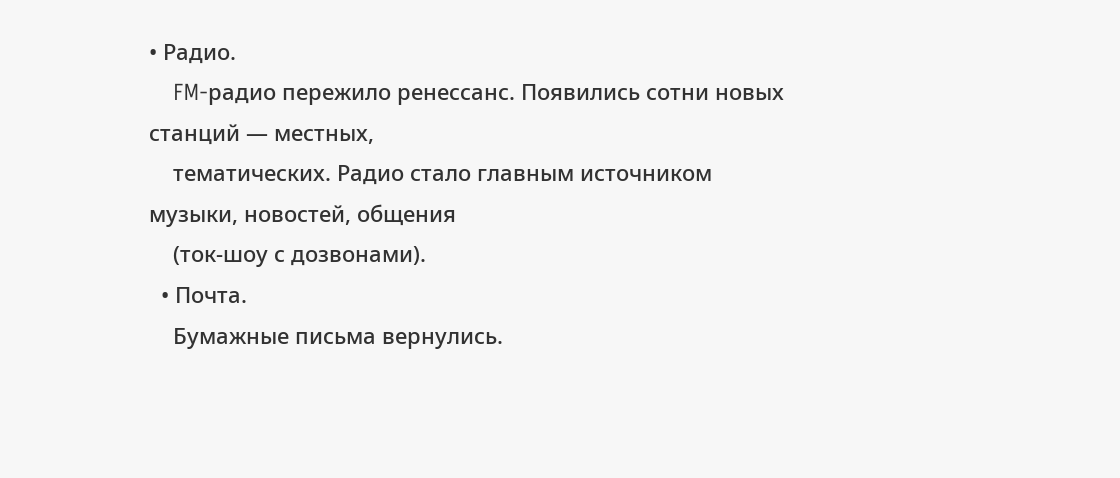• Радио.
    FM-радио пережило ренессанс. Появились сотни новых станций — местных,
    тематических. Радио стало главным источником музыки, новостей, общения
    (ток-шоу с дозвонами).
  • Почта.
    Бумажные письма вернулись.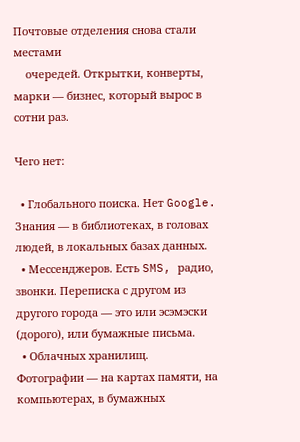Почтовые отделения снова стали местами
    очередей. Открытки, конверты, марки — бизнес, который вырос в сотни раз.

Чего нет:

  • Глобального поиска. Нет Google. Знания — в библиотеках, в головах людей, в локальных базах данных.
  • Мессенджеров. Есть SMS, радио, звонки. Переписка с другом из другого города — это или эсэмэски (дорого), или бумажные письма.
  • Облачных хранилищ. Фотографии — на картах памяти, на компьютерах, в бумажных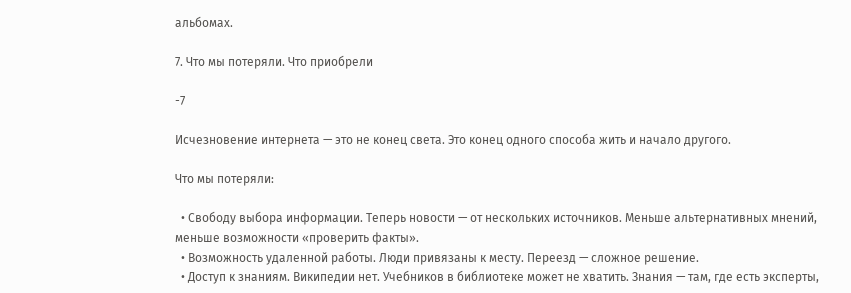альбомах.

7. Что мы потеряли. Что приобрели

-7

Исчезновение интернета — это не конец света. Это конец одного способа жить и начало другого.

Что мы потеряли:

  • Свободу выбора информации. Теперь новости — от нескольких источников. Меньше альтернативных мнений, меньше возможности «проверить факты».
  • Возможность удаленной работы. Люди привязаны к месту. Переезд — сложное решение.
  • Доступ к знаниям. Википедии нет. Учебников в библиотеке может не хватить. Знания — там, где есть эксперты,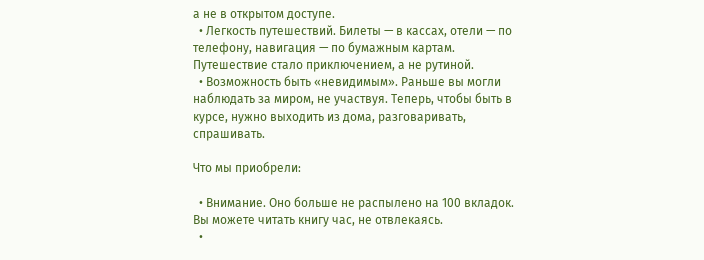а не в открытом доступе.
  • Легкость путешествий. Билеты — в кассах, отели — по телефону, навигация — по бумажным картам. Путешествие стало приключением, а не рутиной.
  • Возможность быть «невидимым». Раньше вы могли наблюдать за миром, не участвуя. Теперь, чтобы быть в курсе, нужно выходить из дома, разговаривать, спрашивать.

Что мы приобрели:

  • Внимание. Оно больше не распылено на 100 вкладок. Вы можете читать книгу час, не отвлекаясь.
  •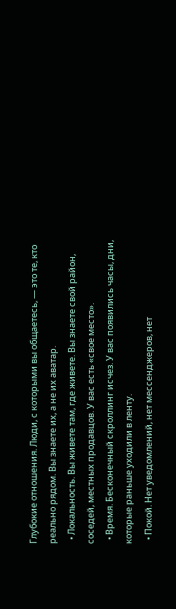Глубокие отношения. Люди, с которыми вы общаетесь, — это те, кто реально рядом. Вы знаете их, а не их аватар.
  • Локальность. Вы живете там, где живете. Вы знаете свой район, соседей, местных продавцов. У вас есть «свое место».
  • Время. Бесконечный скроллинг исчез. У вас появились часы, дни, которые раньше уходили в ленту.
  • Покой. Нет уведомлений, нет мессенджеров, нет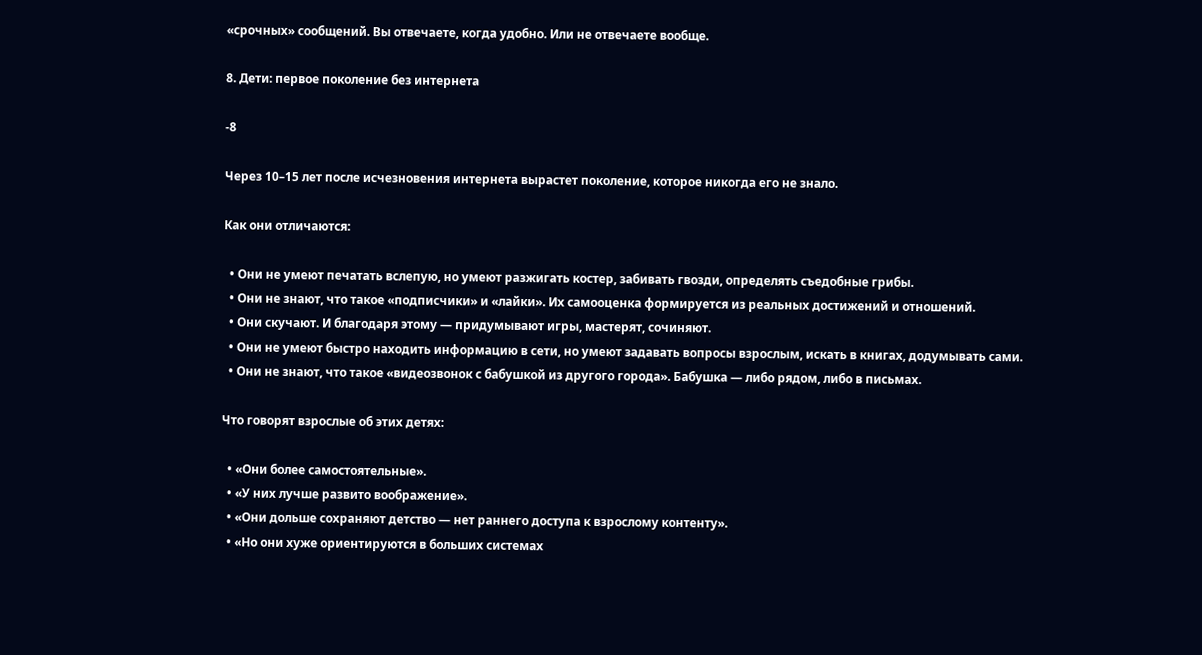«срочных» сообщений. Вы отвечаете, когда удобно. Или не отвечаете вообще.

8. Дети: первое поколение без интернета

-8

Через 10–15 лет после исчезновения интернета вырастет поколение, которое никогда его не знало.

Как они отличаются:

  • Они не умеют печатать вслепую, но умеют разжигать костер, забивать гвозди, определять съедобные грибы.
  • Они не знают, что такое «подписчики» и «лайки». Их самооценка формируется из реальных достижений и отношений.
  • Они скучают. И благодаря этому — придумывают игры, мастерят, сочиняют.
  • Они не умеют быстро находить информацию в сети, но умеют задавать вопросы взрослым, искать в книгах, додумывать сами.
  • Они не знают, что такое «видеозвонок с бабушкой из другого города». Бабушка — либо рядом, либо в письмах.

Что говорят взрослые об этих детях:

  • «Они более самостоятельные».
  • «У них лучше развито воображение».
  • «Они дольше сохраняют детство — нет раннего доступа к взрослому контенту».
  • «Но они хуже ориентируются в больших системах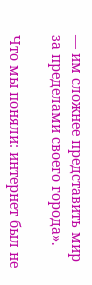— им сложнее представить мир за пределами своего города».

Что мы поняли: интернет был не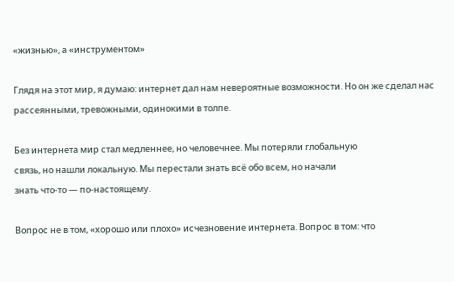«жизнью», а «инструментом»

Глядя на этот мир, я думаю: интернет дал нам невероятные возможности. Но он же сделал нас рассеянными, тревожными, одинокими в толпе.

Без интернета мир стал медленнее, но человечнее. Мы потеряли глобальную
связь, но нашли локальную. Мы перестали знать всё обо всем, но начали
знать что-то — по-настоящему.

Вопрос не в том, «хорошо или плохо» исчезновение интернета. Вопрос в том: что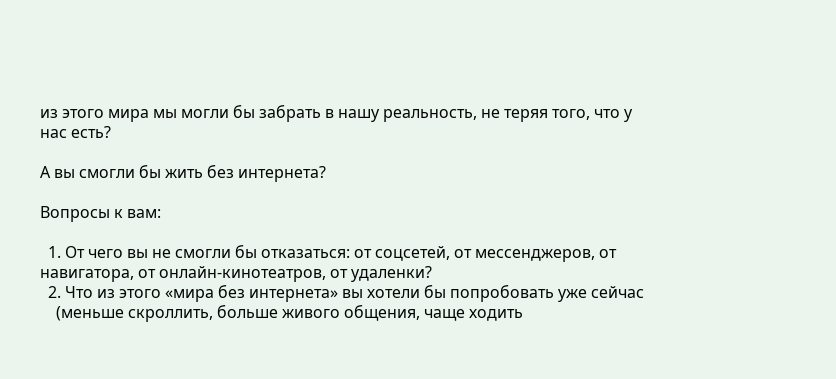из этого мира мы могли бы забрать в нашу реальность, не теряя того, что у
нас есть?

А вы смогли бы жить без интернета?

Вопросы к вам:

  1. От чего вы не смогли бы отказаться: от соцсетей, от мессенджеров, от навигатора, от онлайн-кинотеатров, от удаленки?
  2. Что из этого «мира без интернета» вы хотели бы попробовать уже сейчас
    (меньше скроллить, больше живого общения, чаще ходить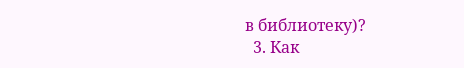в библиотеку)?
  3. Как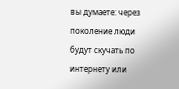вы думаете: через поколение люди будут скучать по интернету или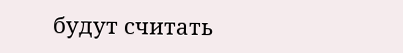будут считать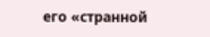его «странной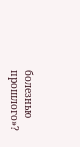болезнью прошлого»?